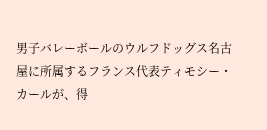男子バレーボールのウルフドッグス名古屋に所属するフランス代表ティモシー・カールが、得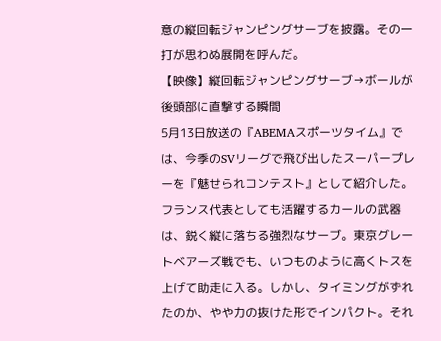意の縦回転ジャンピングサーブを披露。その一打が思わぬ展開を呼んだ。
【映像】縦回転ジャンピングサーブ→ボールが後頭部に直撃する瞬間
5月13日放送の『ABEMAスポーツタイム』では、今季のSVリーグで飛び出したスーパープレーを『魅せられコンテスト』として紹介した。
フランス代表としても活躍するカールの武器は、鋭く縦に落ちる強烈なサーブ。東京グレートベアーズ戦でも、いつものように高くトスを上げて助走に入る。しかし、タイミングがずれたのか、やや力の抜けた形でインパクト。それ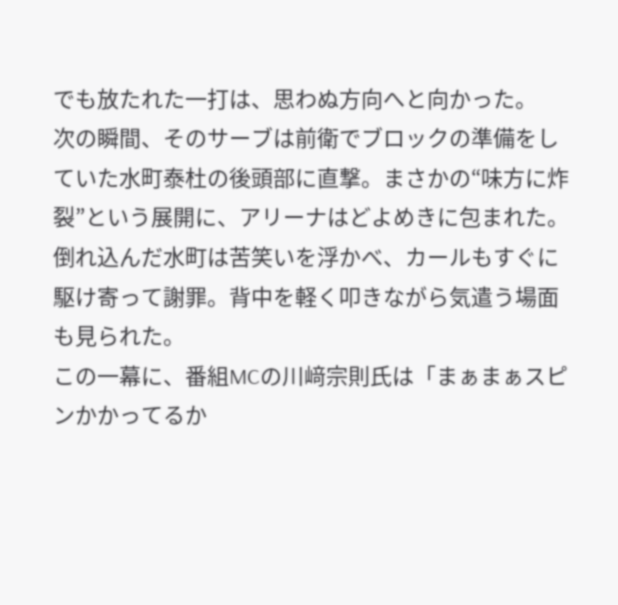でも放たれた一打は、思わぬ方向へと向かった。
次の瞬間、そのサーブは前衛でブロックの準備をしていた水町泰杜の後頭部に直撃。まさかの“味方に炸裂”という展開に、アリーナはどよめきに包まれた。倒れ込んだ水町は苦笑いを浮かべ、カールもすぐに駆け寄って謝罪。背中を軽く叩きながら気遣う場面も見られた。
この一幕に、番組MCの川﨑宗則氏は「まぁまぁスピンかかってるか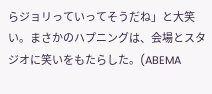らジョリっていってそうだね」と大笑い。まさかのハプニングは、会場とスタジオに笑いをもたらした。(ABEMA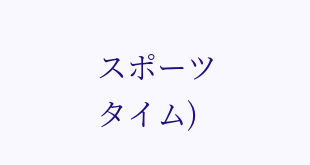スポーツタイム)